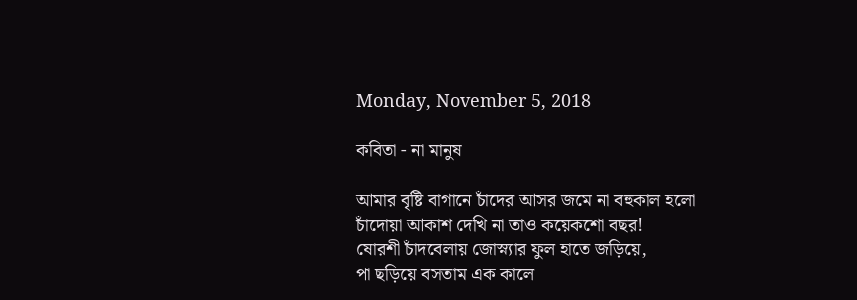Monday, November 5, 2018

কবিতা - না মানুষ

আমার বৃষ্টি বাগানে চাঁদের আসর জমে না বহুকাল হলো
চাঁদোয়া আকাশ দেখি না তাও কয়েকশো বছর!
ষোরশী চাঁদবেলায় জোস্ন্যার ফুল হাতে জড়িয়ে,
পা ছড়িয়ে বসতাম এক কালে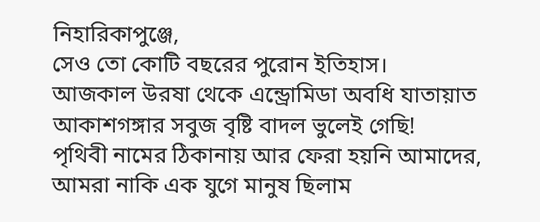নিহারিকাপুঞ্জে,
সেও তো কোটি বছরের পুরোন ইতিহাস।
আজকাল উরষা থেকে এন্ড্রোমিডা অবধি যাতায়াত
আকাশগঙ্গার সবুজ বৃষ্টি বাদল ভুলেই গেছি!
পৃথিবী নামের ঠিকানায় আর ফেরা হয়নি আমাদের,
আমরা নাকি এক যুগে মানুষ ছিলাম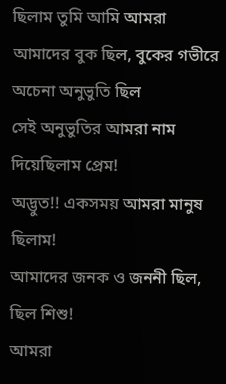ছিলাম তুমি আমি আমরা
আমাদের বুক ছিল, বুকের গভীরে অচেনা অনুভুতি ছিল
সেই অনুভুতির আমরা নাম দিয়েছিলাম প্রেম!
অদ্ভুত!! একসময় আমরা মানুষ ছিলাম!
আমাদের জনক ও জননী ছিল, ছিল শিশু!
আমরা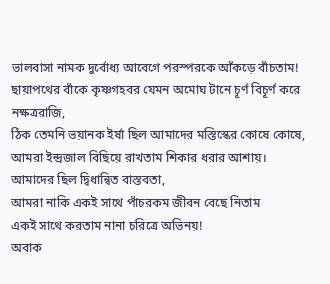ভালবাসা নামক দুর্বোধ্য আবেগে পরস্পরকে আঁকড়ে বাঁচতাম!
ছায়াপথের বাঁকে কৃষ্ণগহবর যেমন অমোঘ টানে চূর্ণ বিচূর্ণ করে নক্ষত্ররাজি,
ঠিক তেমনি ভয়ানক ইর্ষা ছিল আমাদের মস্তিস্কের কোষে কোষে,
আমরা ইন্দ্রজাল বিছিয়ে রাখতাম শিকার ধরার আশায়।
আমাদের ছিল দ্বিধান্বিত বাস্তবতা,
আমরা নাকি একই সাথে পাঁচরকম জীবন বেছে নিতাম
একই সাথে করতাম নানা চরিত্রে অভিনয়!
অবাক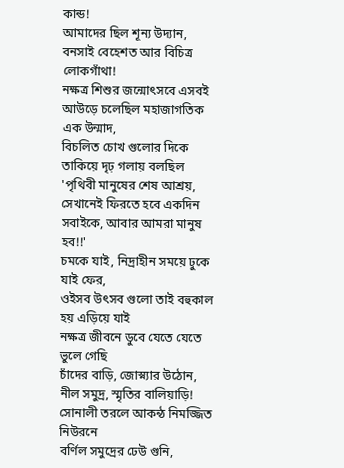কান্ড!
আমাদের ছিল শূন্য উদ্যান, বনসাই বেহেশত আর বিচিত্র লোকগাঁথা!
নক্ষত্র শিশুর জন্মোৎসবে এসবই আউড়ে চলেছিল মহাজাগতিক এক উন্মাদ,
বিচলিত চোখ গুলোর দিকে তাকিয়ে দৃঢ় গলায় বলছিল
'পৃথিবী মানুষের শেষ আশ্রয়, সেখানেই ফিরতে হবে একদিন সবাইকে, আবার আমরা মানুষ হব!!'
চমকে যাই, নিদ্রাহীন সময়ে ঢুকে যাই ফের,
ওইসব উৎসব গুলো তাই বহুকাল হয় এড়িয়ে যাই
নক্ষত্র জীবনে ডুবে যেতে যেতে ভুলে গেছি
চাঁদের বাড়ি, জোস্ন্যার উঠোন,
নীল সমুদ্র, স্মৃতির বালিয়াড়ি!
সোনালী তরলে আকন্ঠ নিমজ্জিত নিউরনে
বর্ণিল সমুদ্রের ঢেউ গুনি,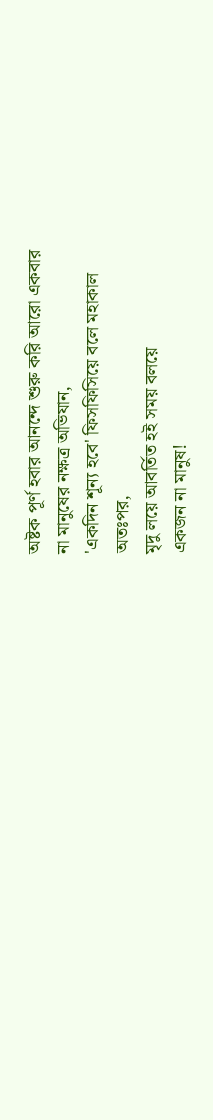অষ্টক পূর্ণ হবার আনন্দে শুরু করি আরো একবার
না মানুষের নক্ষত্র অভিযান,
'একদিন শূন্য হবে' ফিসফিসিয়ে বলে মহাকাল
অতঃপর,
মৃদু লয়ে আবর্তিত হই সময় বলয়ে
একজন না মানুষ!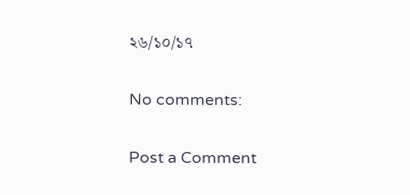২৬/১০/১৭

No comments:

Post a Comment